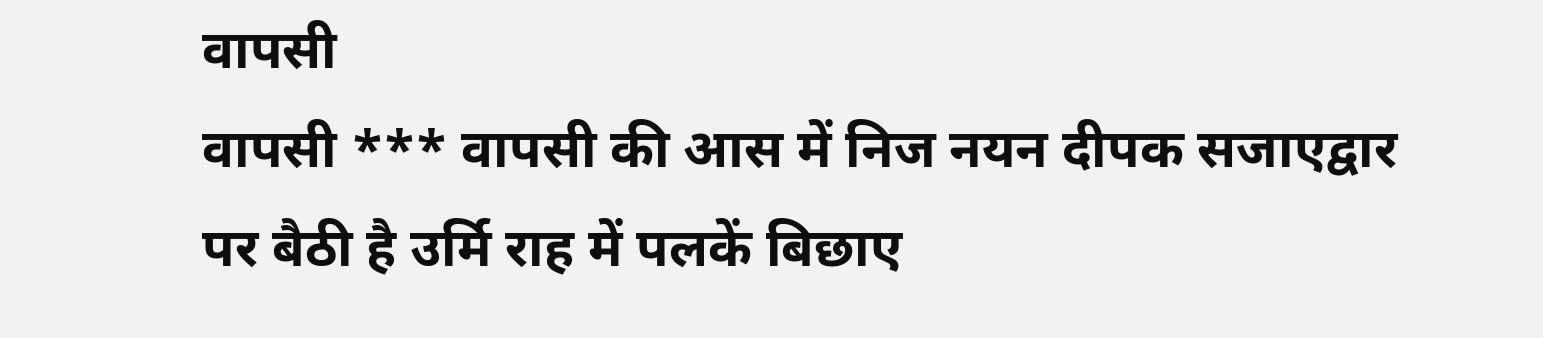वापसी
वापसी *** वापसी की आस में निज नयन दीपक सजाएद्वार पर बैठी है उर्मि राह में पलकें बिछाए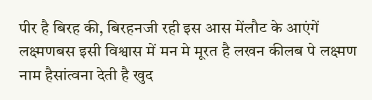पीर है बिरह की, बिरहनजी रही इस आस मेंलौट के आएंगें लक्ष्मणबस इसी विश्वास में मन मे मूरत है लखन कीलब पे लक्ष्मण नाम हैसांत्वना देती है खुद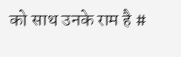को साथ उनके राम है #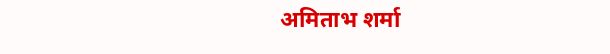अमिताभ शर्मा